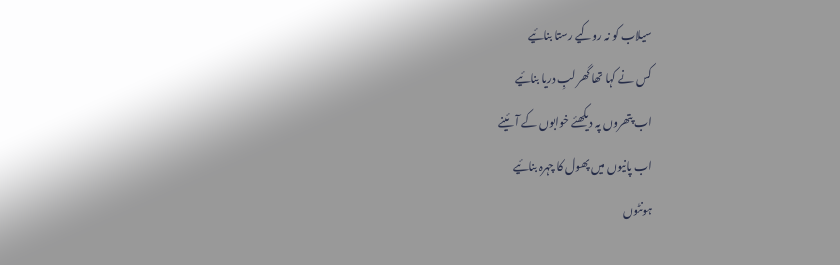سیلاب کو نہ روکیے رستا بنائیے
کس نے کہا تھا گھر لبِ دریا بنائیے
اب پتھروں پہ دیکھئے خوابوں کے آئینے
اب پانیوں میں پھول کا چہرہ بنائیے
ہونٹوں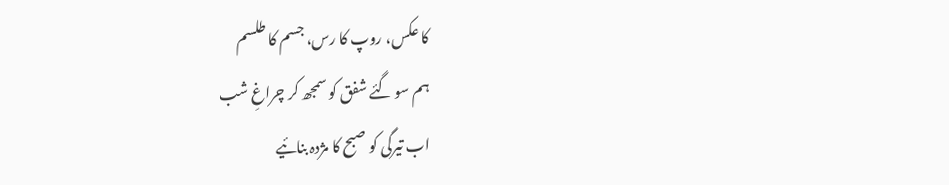کا عکس، روپ کا رس، جسم کا طلسم
ہم سو گئے شفق کو سمجھ کر چراغِ شب
اب تیرگی کو صبح کا مژدہ بنائیے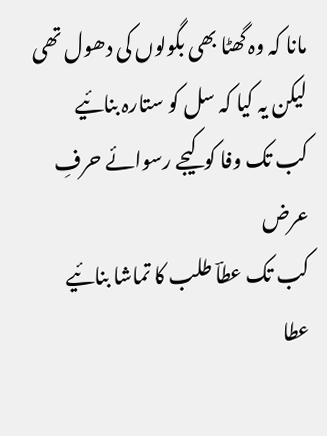مانا کہ وہ گھٹا بھی بگولوں کی دھول تھی
لیکن یہ کیا کہ سل کو ستارہ بنائیے
کب تک وفا کو کیجے رسوائے حرفِ عرض
کب تک عطاؔ طلب کا تماشا بنائیے
عطا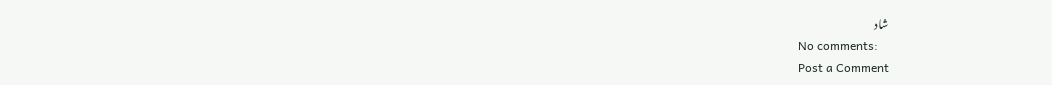شاد
No comments:
Post a Comment